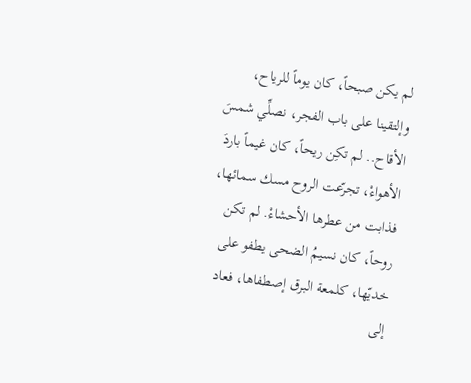لم يكن صبحاً، كان يوماً للرياح، وإلتقينا على باب الفجر، نصلِّي شمسَ الأقاح.. لم تكِن ريحاً، كان غيماً باردَ الأهواءْ، تجرّعت الروح مسك سمائها، فذابت من عطرها الأحشاءْ. لم تكن روحاً، كان نسيمُ الضحى يطفو على خديّها، كلمعة البرق إصطفاها، فعاد إلى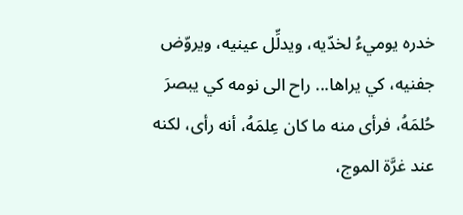خدره يوميءُ لخدّيه، ويدلِّل عينيه، ويروّض جفنيه، كي يراها... راح الى نومه كي يبصرَ حُلمَهُ، فرأى منه ما كان عِلمَهُ، أنه رأى، لكنه عند غرَّة الموج،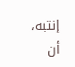إنتبه، أن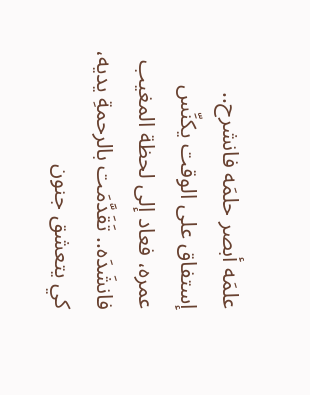علمَه أبصر حلمَه فانشرح.. إستفاق على الوقت يكنِّس عمره، فعاد إلى لحظة المغيب فانشَدَه.. تَقَدَّمَت بالرحمةِ يديه، كي يتعشق جنون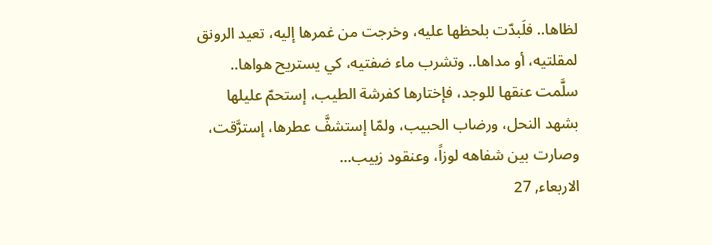لظاها.. فلَبدّت بلحظها عليه، وخرجت من غمرها إليه، تعيد الرونق لمقلتيه، أو مداها.. وتشرب ماء ضفتيه، كي يستريح هواها.. سلَّمت عنقها للوجد، فإختارها كفرشة الطيب، إستحمّ عليلها بشهد النحل، ورضاب الحبيب، ولمّا إستشفَّ عطرها، إسترَّقت، وصارت بين شفاهه لوزاً، وعنقود زبيب...
الاربعاء, 27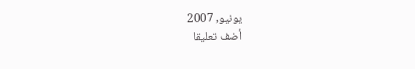يونيو, 2007
أضف تعليقا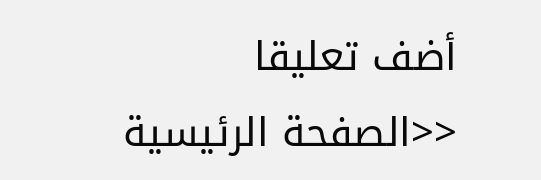أضف تعليقا
<<الصفحة الرئيسية